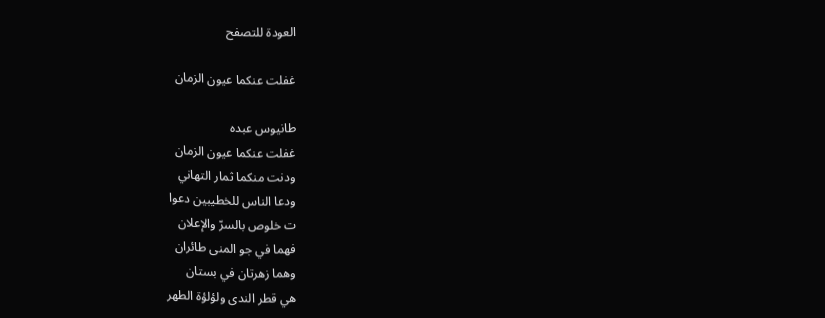العودة للتصفح

غفلت عنكما عيون الزمان

طانيوس عبده
غفلت عنكما عيون الزمان
ودنت منكما ثمار التهاني
ودعا الناس للخطيبين دعوا
ت خلوص بالسرّ والإعلان
فهما في جو المنى طائران
وهما زهرتان في بستان
هي قطر الندى ولؤلؤة الطهر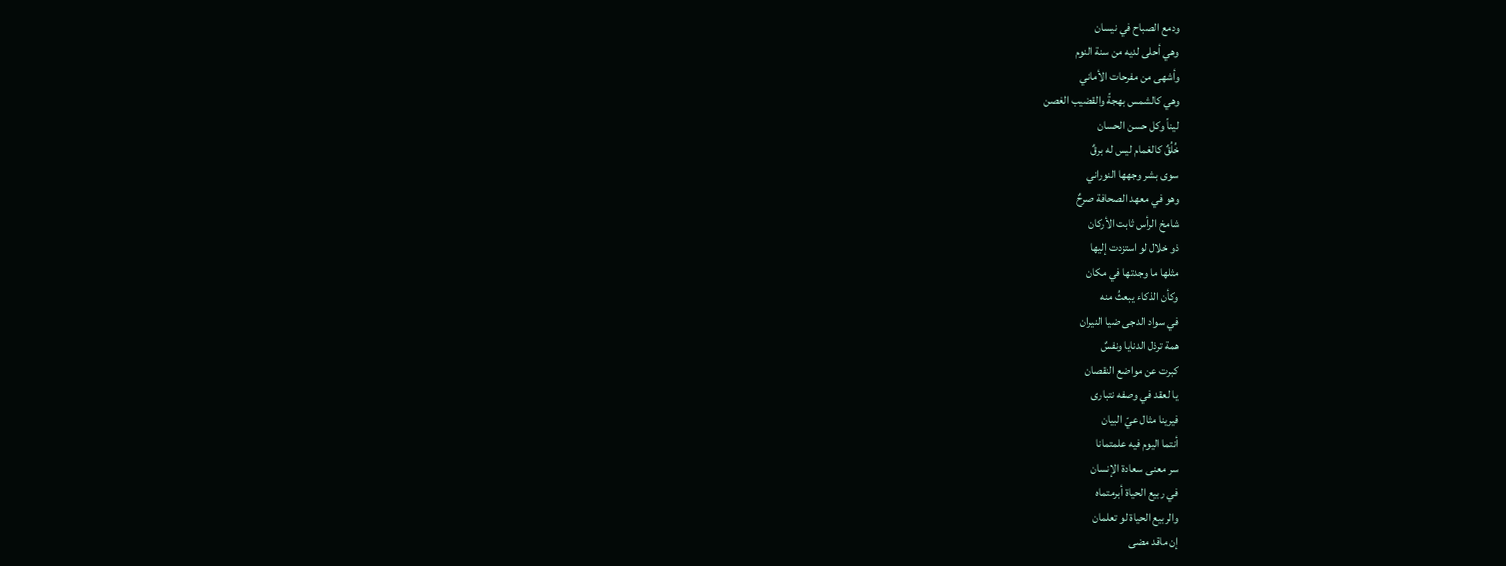ودمع الصباح في نيسان
وهي أحلى لديه من سنة النوم
وأشهى من مفرحات الأماني
وهي كالشمس بهجةً والقضيب الغصن
ليناً وكل حسن الحسان
خُلُقٌ كالغمام ليس له برقٌ
سوى بشر وجهها النوراني
وهو في معهد الصحافة صرحٌ
شامخ الرأس ثابت الأركان
ذو خلال لو استزدت إليها
مثلها ما وجدتها في مكان
وكأن الذكاء يبعثُ منه
في سواد الدجى ضيا النيران
همة ترذل الدنايا ونفسٌ
كبرت عن مواضع النقصان
يا لعقد في وصفه نتبارى
فيرينا مثال عيّ البيان
أنتما اليوم فيه علمتمانا
سر معنى سعادة الإنسان
في ربيع الحياة أبرمتماه
والربيع الحياة لو تعلمان
إن ماقد مضى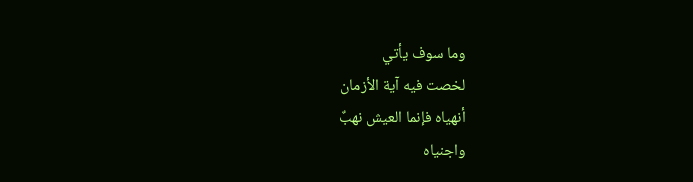وما سوف يأتي
لخصت فيه آية الأزمان
أنهياه فإنما العيش نهبٌ
واجنياه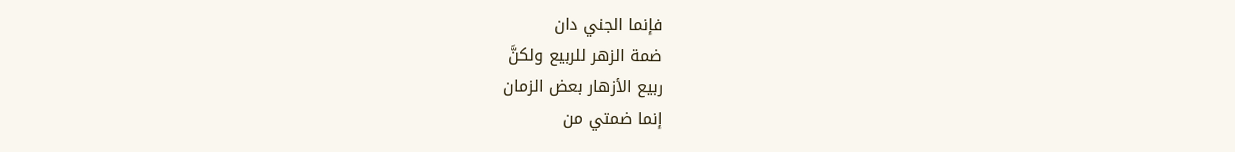فإنما الجني دان
ضمة الزهر للربيع ولكنَّ
ربيع الأزهار بعض الزمان
إنما ضمتي من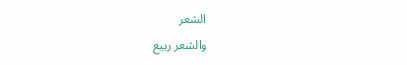الشعر
والشعر ربيع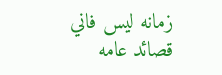زمانه ليس فاني
قصائد عامه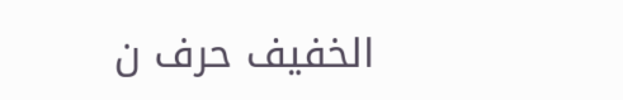الخفيف حرف ن